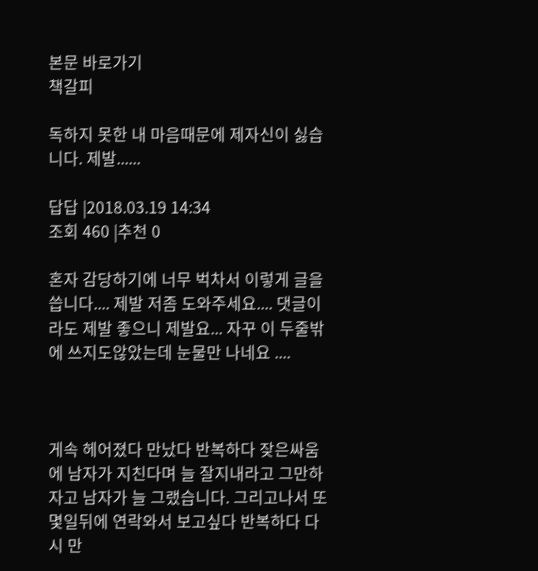본문 바로가기
책갈피

독하지 못한 내 마음때문에 제자신이 싫습니다. 제발......

답답 |2018.03.19 14:34
조회 460 |추천 0

혼자 감당하기에 너무 벅차서 이렇게 글을 씁니다.... 제발 저좀 도와주세요.... 댓글이라도 제발 좋으니 제발요... 자꾸 이 두줄밖에 쓰지도않았는데 눈물만 나네요 ....



게속 헤어졌다 만났다 반복하다 잦은싸움에 남자가 지친다며 늘 잘지내라고 그만하자고 남자가 늘 그랬습니다. 그리고나서 또 몇일뒤에 연락와서 보고싶다 반복하다 다시 만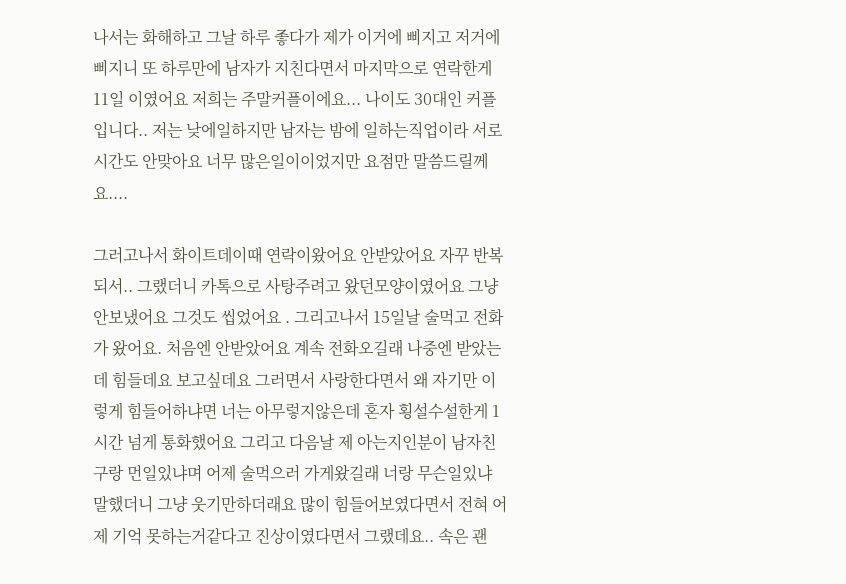나서는 화해하고 그날 하루 좋다가 제가 이거에 삐지고 저거에 삐지니 또 하루만에 남자가 지친다면서 마지막으로 연락한게 11일 이였어요 저희는 주말커플이에요... 나이도 30대인 커플입니다.. 저는 낮에일하지만 남자는 밤에 일하는직업이라 서로 시간도 안맞아요 너무 많은일이이었지만 요점만 말씀드릴께요....

그러고나서 화이트데이때 연락이왔어요 안받았어요 자꾸 반복되서.. 그랬더니 카톡으로 사탕주려고 왔던모양이였어요 그냥 안보냈어요 그것도 씹었어요 . 그리고나서 15일날 술먹고 전화가 왔어요. 처음엔 안받았어요 계속 전화오길래 나중엔 받았는데 힘들데요 보고싶데요 그러면서 사랑한다면서 왜 자기만 이렇게 힘들어하냐면 너는 아무렇지않은데 혼자 횡설수설한게 1시간 넘게 통화했어요 그리고 다음날 제 아는지인분이 남자친구랑 먼일있냐며 어제 술먹으러 가게왔길래 너랑 무슨일있냐 말했더니 그냥 웃기만하더래요 많이 힘들어보였다면서 전혀 어제 기억 못하는거같다고 진상이였다면서 그랬데요.. 속은 괜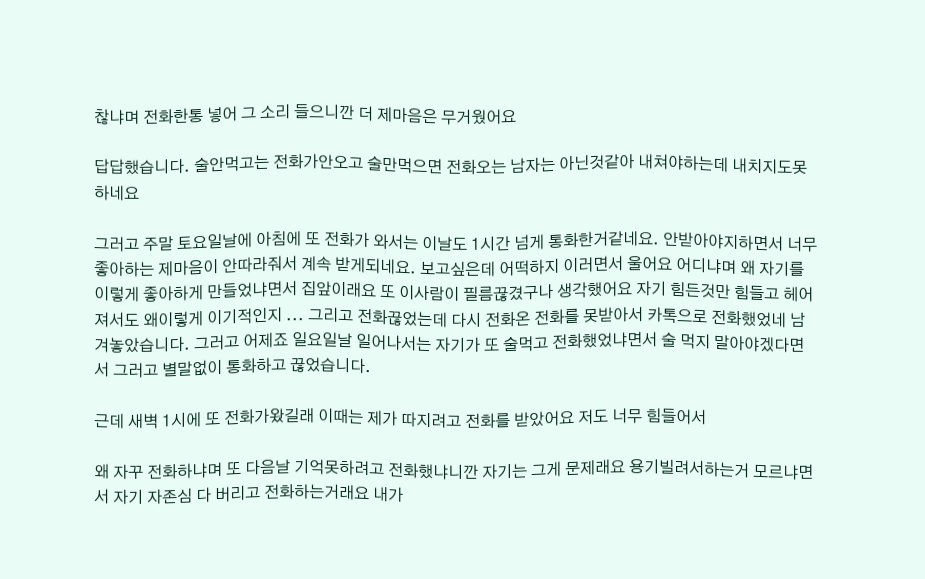찮냐며 전화한통 넣어 그 소리 들으니깐 더 제마음은 무거웠어요

답답했습니다. 술안먹고는 전화가안오고 술만먹으면 전화오는 남자는 아닌것같아 내쳐야하는데 내치지도못하네요

그러고 주말 토요일날에 아침에 또 전화가 와서는 이날도 1시간 넘게 통화한거같네요. 안받아야지하면서 너무 좋아하는 제마음이 안따라줘서 계속 받게되네요. 보고싶은데 어떡하지 이러면서 울어요 어디냐며 왜 자기를 이렇게 좋아하게 만들었냐면서 집앞이래요 또 이사람이 필름끊겼구나 생각했어요 자기 힘든것만 힘들고 헤어져서도 왜이렇게 이기적인지 ... 그리고 전화끊었는데 다시 전화온 전화를 못받아서 카톡으로 전화했었네 남겨놓았습니다. 그러고 어제죠 일요일날 일어나서는 자기가 또 술먹고 전화했었냐면서 술 먹지 말아야겠다면서 그러고 별말없이 통화하고 끊었습니다.

근데 새벽 1시에 또 전화가왔길래 이때는 제가 따지려고 전화를 받았어요 저도 너무 힘들어서

왜 자꾸 전화하냐며 또 다음날 기억못하려고 전화했냐니깐 자기는 그게 문제래요 용기빌려서하는거 모르냐면서 자기 자존심 다 버리고 전화하는거래요 내가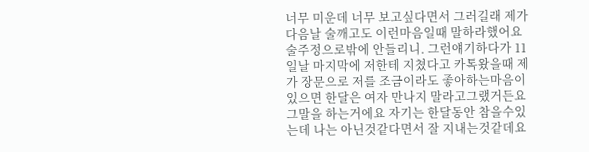너무 미운데 너무 보고싶다면서 그러길래 제가 다음날 술깨고도 이런마음일때 말하라했어요 술주정으로밖에 안들리니. 그런얘기하다가 11일날 마지막에 저한테 지쳤다고 카톡왔을때 제가 장문으로 저를 조금이라도 좋아하는마음이있으면 한달은 여자 만나지 말라고그랬거든요 그말을 하는거에요 자기는 한달동안 참을수있는데 나는 아닌것같다면서 잘 지내는것같데요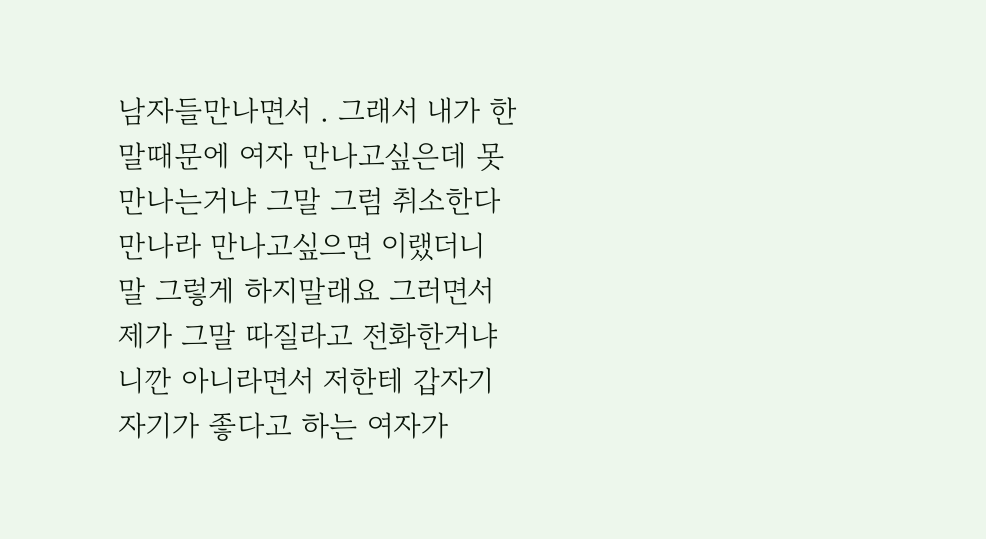남자들만나면서 . 그래서 내가 한말때문에 여자 만나고싶은데 못만나는거냐 그말 그럼 취소한다 만나라 만나고싶으면 이랬더니 말 그렇게 하지말래요 그러면서 제가 그말 따질라고 전화한거냐니깐 아니라면서 저한테 갑자기 자기가 좋다고 하는 여자가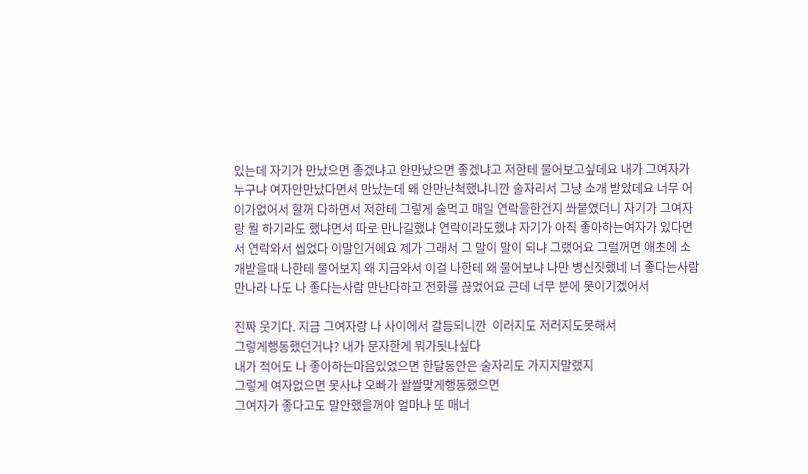있는데 자기가 만났으면 좋겠냐고 안만났으면 좋겠냐고 저한테 물어보고싶데요 내가 그여자가 누구냐 여자안만났다면서 만났는데 왜 안만난척했냐니깐 술자리서 그냥 소개 받았데요 너무 어이가없어서 할꺼 다하면서 저한테 그렇게 술먹고 매일 연락을한건지 쏴붙였더니 자기가 그여자랑 뭘 하기라도 했냐면서 따로 만나길했냐 연락이라도했냐 자기가 아직 좋아하는여자가 있다면서 연락와서 씹었다 이말인거에요 제가 그래서 그 말이 말이 되냐 그랬어요 그럴꺼면 애초에 소개받을때 나한테 물어보지 왜 지금와서 이걸 나한테 왜 물어보냐 나만 병신짓했네 너 좋다는사람 만나라 나도 나 좋다는사람 만난다하고 전화를 끊었어요 근데 너무 분에 못이기겠어서

진짜 웃기다. 지금 그여자랑 나 사이에서 갈등되니깐  이러지도 저러지도못해서
그렇게행동했던거냐? 내가 문자한게 뭐가됫나싶다
내가 적어도 나 좋아하는마음있었으면 한달동안은 술자리도 가지지말랬지
그렇게 여자없으면 못사냐 오빠가 쌀쌀맞게행동했으면
그여자가 좋다고도 말안했을꺼야 얼마나 또 매너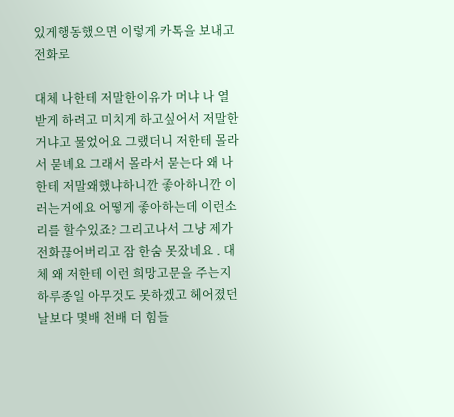있게행동했으면 이렇게 카톡을 보내고 전화로

대체 나한테 저말한이유가 머냐 나 열받게 하려고 미치게 하고싶어서 저말한거냐고 물었어요 그랬더니 저한테 몰라서 묻녜요 그래서 몰라서 묻는다 왜 나한테 저말왜했냐하니깐 좋아하니깐 이러는거에요 어떻게 좋아하는데 이런소리를 할수있죠? 그리고나서 그냥 제가 전화끊어버리고 잠 한숨 못잤네요 . 대체 왜 저한테 이런 희망고문을 주는지 하루종일 아무것도 못하겠고 헤어졌던날보다 몇배 천배 더 힘들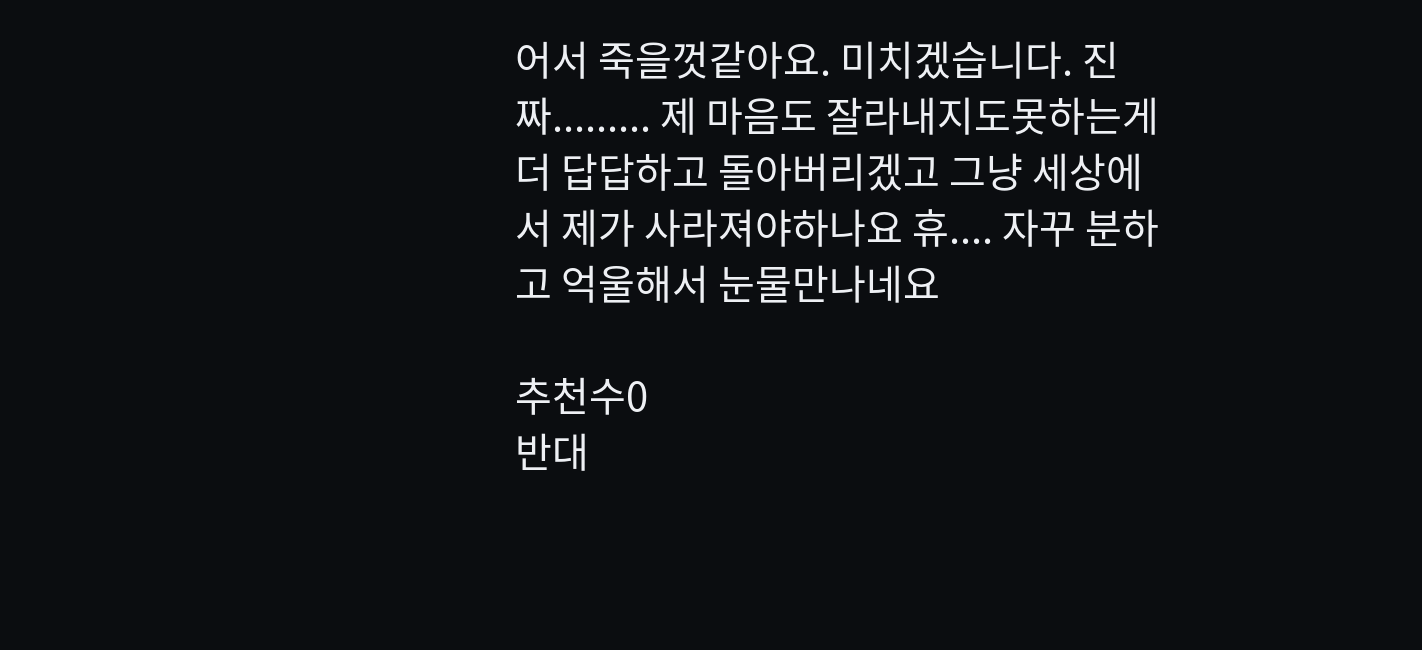어서 죽을껏같아요. 미치겠습니다. 진짜......... 제 마음도 잘라내지도못하는게 더 답답하고 돌아버리겠고 그냥 세상에서 제가 사라져야하나요 휴.... 자꾸 분하고 억울해서 눈물만나네요

추천수0
반대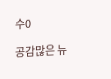수0

공감많은 뉴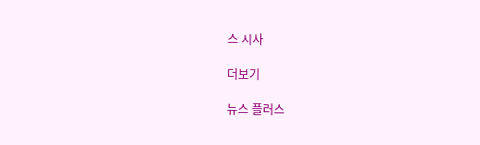스 시사

더보기

뉴스 플러스